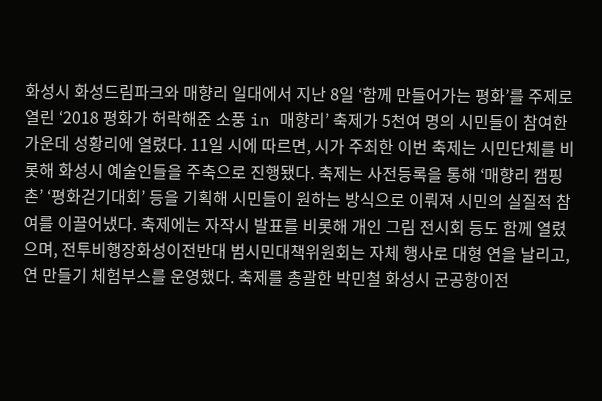화성시 화성드림파크와 매향리 일대에서 지난 8일 ‘함께 만들어가는 평화’를 주제로 열린 ‘2018 평화가 허락해준 소풍 in 매향리’ 축제가 5천여 명의 시민들이 참여한 가운데 성황리에 열렸다. 11일 시에 따르면, 시가 주최한 이번 축제는 시민단체를 비롯해 화성시 예술인들을 주축으로 진행됐다. 축제는 사전등록을 통해 ‘매향리 캠핑촌’ ‘평화걷기대회’ 등을 기획해 시민들이 원하는 방식으로 이뤄져 시민의 실질적 참여를 이끌어냈다. 축제에는 자작시 발표를 비롯해 개인 그림 전시회 등도 함께 열렸으며, 전투비행장화성이전반대 범시민대책위원회는 자체 행사로 대형 연을 날리고, 연 만들기 체험부스를 운영했다. 축제를 총괄한 박민철 화성시 군공항이전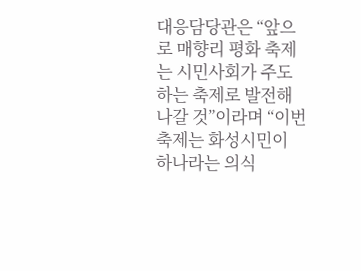대응담당관은 “앞으로 매향리 평화 축제는 시민사회가 주도하는 축제로 발전해 나갈 것”이라며 “이번 축제는 화성시민이 하나라는 의식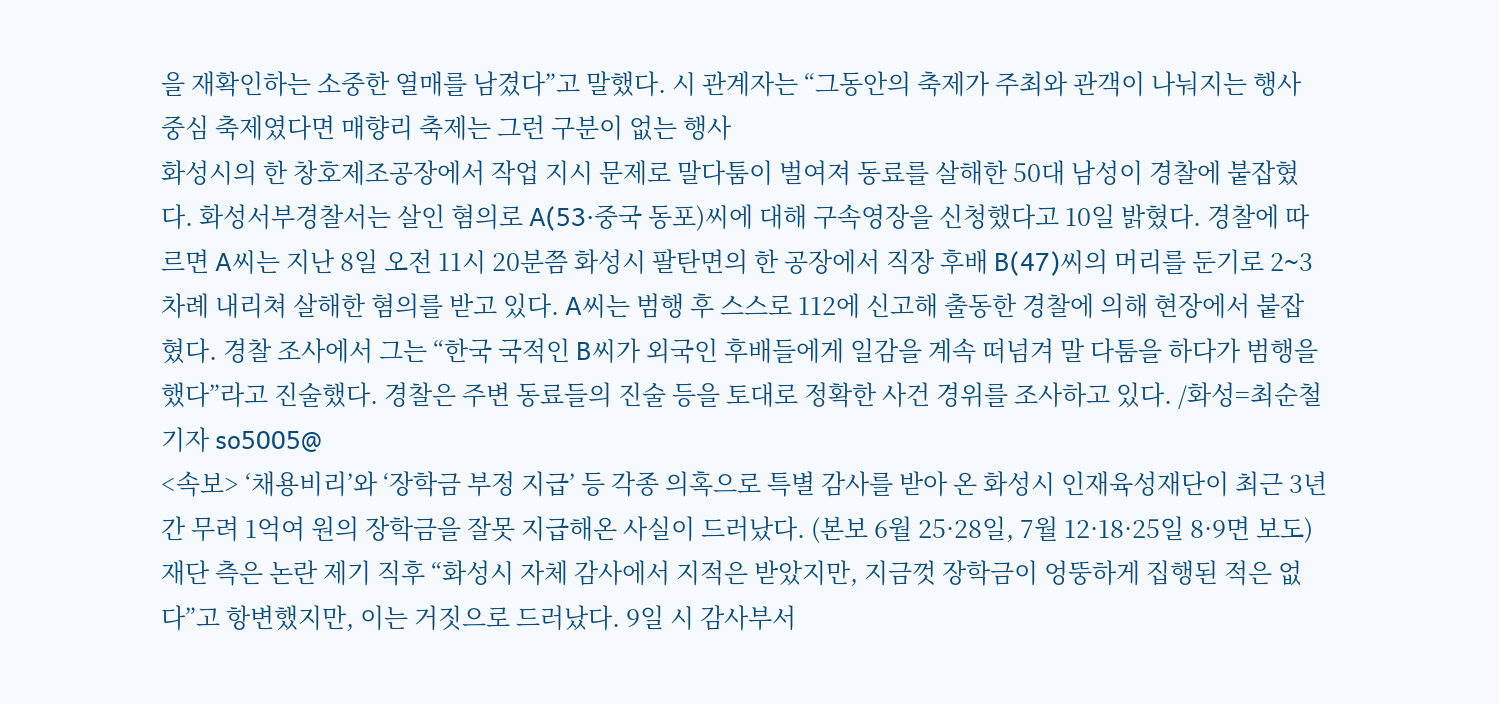을 재확인하는 소중한 열매를 남겼다”고 말했다. 시 관계자는 “그동안의 축제가 주최와 관객이 나눠지는 행사 중심 축제였다면 매향리 축제는 그런 구분이 없는 행사
화성시의 한 창호제조공장에서 작업 지시 문제로 말다툼이 벌여져 동료를 살해한 50대 남성이 경찰에 붙잡혔다. 화성서부경찰서는 살인 혐의로 A(53·중국 동포)씨에 대해 구속영장을 신청했다고 10일 밝혔다. 경찰에 따르면 A씨는 지난 8일 오전 11시 20분쯤 화성시 팔탄면의 한 공장에서 직장 후배 B(47)씨의 머리를 둔기로 2∼3차례 내리쳐 살해한 혐의를 받고 있다. A씨는 범행 후 스스로 112에 신고해 출동한 경찰에 의해 현장에서 붙잡혔다. 경찰 조사에서 그는 “한국 국적인 B씨가 외국인 후배들에게 일감을 계속 떠넘겨 말 다툼을 하다가 범행을 했다”라고 진술했다. 경찰은 주변 동료들의 진술 등을 토대로 정확한 사건 경위를 조사하고 있다. /화성=최순철기자 so5005@
<속보> ‘채용비리’와 ‘장학금 부정 지급’ 등 각종 의혹으로 특별 감사를 받아 온 화성시 인재육성재단이 최근 3년간 무려 1억여 원의 장학금을 잘못 지급해온 사실이 드러났다. (본보 6월 25·28일, 7월 12·18·25일 8·9면 보도) 재단 측은 논란 제기 직후 “화성시 자체 감사에서 지적은 받았지만, 지금껏 장학금이 엉뚱하게 집행된 적은 없다”고 항변했지만, 이는 거짓으로 드러났다. 9일 시 감사부서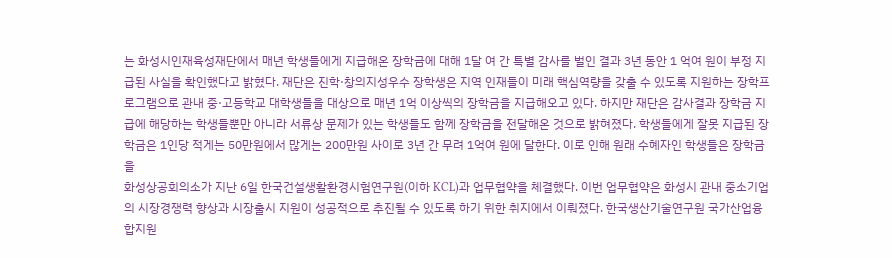는 화성시인재육성재단에서 매년 학생들에게 지급해온 장학금에 대해 1달 여 간 특별 감사를 벌인 결과 3년 동안 1 억여 원이 부정 지급된 사실을 확인했다고 밝혔다. 재단은 진학·창의지성우수 장학생은 지역 인재들이 미래 핵심역량을 갖출 수 있도록 지원하는 장학프로그램으로 관내 중·고등학교 대학생들을 대상으로 매년 1억 이상씩의 장학금을 지급해오고 있다. 하지만 재단은 감사결과 장학금 지급에 해당하는 학생들뿐만 아니라 서류상 문제가 있는 학생들도 함께 장학금을 전달해온 것으로 밝혀졌다. 학생들에게 잘못 지급된 장학금은 1인당 적게는 50만원에서 많게는 200만원 사이로 3년 간 무려 1억여 원에 달한다. 이로 인해 원래 수혜자인 학생들은 장학금을
화성상공회의소가 지난 6일 한국건설생활환경시험연구원(이하 KCL)과 업무협약을 체결했다. 이번 업무협약은 화성시 관내 중소기업의 시장경쟁력 향상과 시장출시 지원이 성공적으로 추진될 수 있도록 하기 위한 취지에서 이뤄졌다. 한국생산기술연구원 국가산업융합지원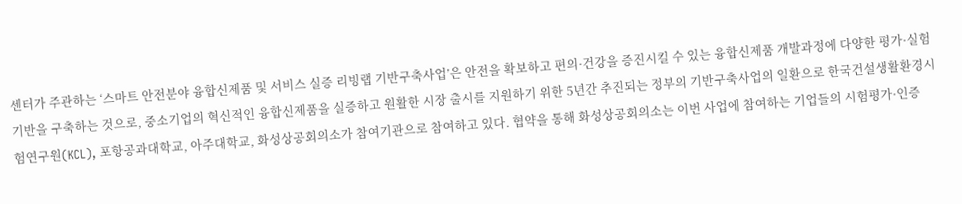센터가 주관하는 ‘스마트 안전분야 융합신제품 및 서비스 실증 리빙랩 기반구축사업’은 안전을 확보하고 편의·건강을 증진시킬 수 있는 융합신제품 개발과정에 다양한 평가·실험기반을 구축하는 것으로, 중소기업의 혁신적인 융합신제품을 실증하고 원활한 시장 출시를 지원하기 위한 5년간 추진되는 정부의 기반구축사업의 일환으로 한국건설생활환경시험연구원(KCL), 포항공과대학교, 아주대학교, 화성상공회의소가 참여기관으로 참여하고 있다. 협약을 통해 화성상공회의소는 이번 사업에 참여하는 기업들의 시험평가·인증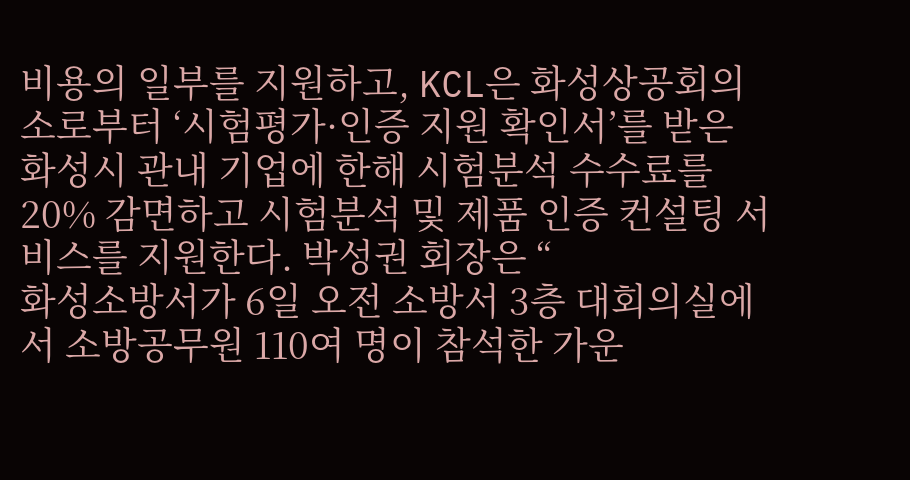비용의 일부를 지원하고, KCL은 화성상공회의소로부터 ‘시험평가·인증 지원 확인서’를 받은 화성시 관내 기업에 한해 시험분석 수수료를 20% 감면하고 시험분석 및 제품 인증 컨설팅 서비스를 지원한다. 박성권 회장은 “
화성소방서가 6일 오전 소방서 3층 대회의실에서 소방공무원 110여 명이 참석한 가운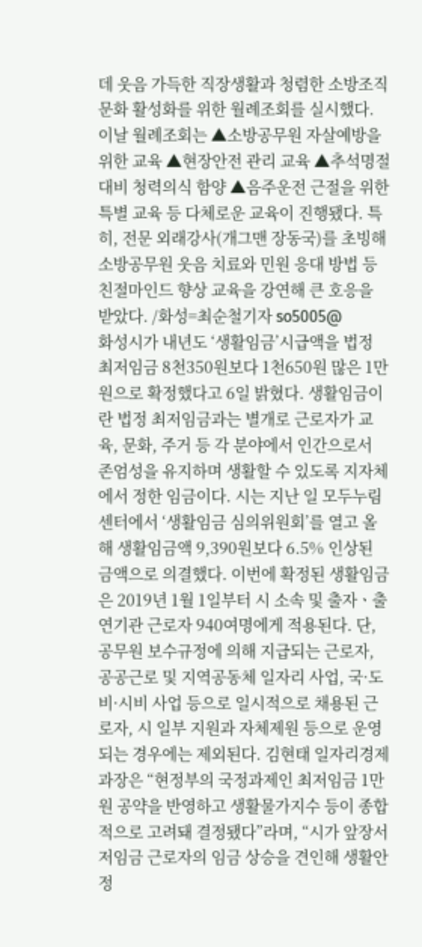데 웃음 가득한 직장생활과 청렴한 소방조직 문화 활성화를 위한 월례조회를 실시했다. 이날 월례조회는 ▲소방공무원 자살예방을 위한 교육 ▲현장안전 관리 교육 ▲추석명절 대비 청력의식 함양 ▲음주운전 근절을 위한 특별 교육 등 다체로운 교육이 진행됐다. 특히, 전문 외래강사(개그맨 장동국)를 초빙해 소방공무원 웃음 치료와 민원 응대 방법 등 친절마인드 향상 교육을 강연해 큰 호응을 받았다. /화성=최순철기자 so5005@
화성시가 내년도 ‘생활임금’시급액을 법정 최저임금 8천350원보다 1천650원 많은 1만원으로 확정했다고 6일 밝혔다. 생활임금이란 법정 최저임금과는 별개로 근로자가 교육, 문화, 주거 등 각 분야에서 인간으로서 존엄성을 유지하며 생활할 수 있도록 지자체에서 정한 임금이다. 시는 지난 일 모두누림센터에서 ‘생활임금 심의위원회’를 열고 올해 생활임금액 9,390원보다 6.5% 인상된 금액으로 의결했다. 이번에 확정된 생활임금은 2019년 1월 1일부터 시 소속 및 출자ㆍ출연기관 근로자 940여명에게 적용된다. 단, 공무원 보수규정에 의해 지급되는 근로자, 공공근로 및 지역공동체 일자리 사업, 국·도비·시비 사업 등으로 일시적으로 채용된 근로자, 시 일부 지원과 자체제원 등으로 운영되는 경우에는 제외된다. 김현태 일자리경제과장은 “현정부의 국정과제인 최저임금 1만원 공약을 반영하고 생활물가지수 등이 종합적으로 고려돼 결정됐다”라며, “시가 앞장서 저임금 근로자의 임금 상승을 견인해 생활안정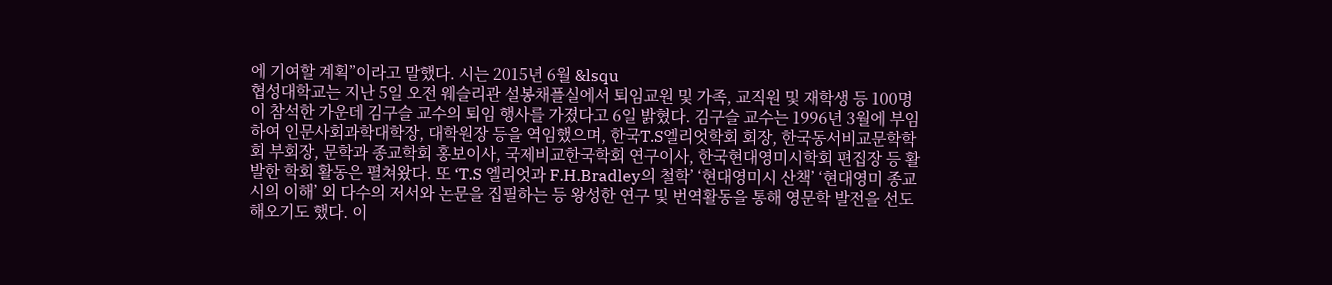에 기여할 계획”이라고 말했다. 시는 2015년 6월 &lsqu
협성대학교는 지난 5일 오전 웨슬리관 설봉채플실에서 퇴임교원 및 가족, 교직원 및 재학생 등 100명이 참석한 가운데 김구슬 교수의 퇴임 행사를 가졌다고 6일 밝혔다. 김구슬 교수는 1996년 3월에 부임하여 인문사회과학대학장, 대학원장 등을 역임했으며, 한국T.S엘리엇학회 회장, 한국동서비교문학학회 부회장, 문학과 종교학회 홍보이사, 국제비교한국학회 연구이사, 한국현대영미시학회 편집장 등 활발한 학회 활동은 펼쳐왔다. 또 ‘T.S 엘리엇과 F.H.Bradley의 철학’ ‘현대영미시 산책’ ‘현대영미 종교시의 이해’ 외 다수의 저서와 논문을 집필하는 등 왕성한 연구 및 번역활동을 통해 영문학 발전을 선도해오기도 했다. 이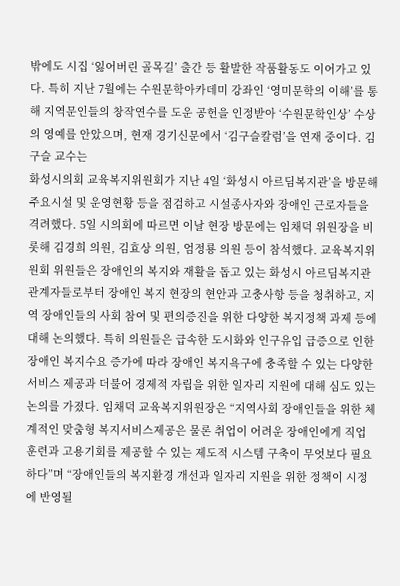밖에도 시집 ‘잃어버린 골목길’ 출간 등 활발한 작품활동도 이어가고 있다. 특히 지난 7월에는 수원문학아카데미 강좌인 ‘영미문학의 이해’를 통해 지역문인들의 창작연수를 도운 공헌을 인정받아 ‘수원문학인상’ 수상의 영예를 안았으며, 현재 경기신문에서 ‘김구슬칼럼’을 연재 중이다. 김구슬 교수는
화성시의회 교육복지위원회가 지난 4일 ‘화성시 아르딤복지관’을 방문해 주요시설 및 운영현황 등을 점검하고 시설종사자와 장애인 근로자들을 격려했다. 5일 시의회에 따르면 이날 현장 방문에는 임채덕 위원장을 비롯해 김경희 의원, 김효상 의원, 엄정룡 의원 등이 참석했다. 교육복지위원회 위원들은 장애인의 복지와 재활을 돕고 있는 화성시 아르딤복지관 관계자들로부터 장애인 복지 현장의 현안과 고충사항 등을 청취하고, 지역 장애인들의 사회 참여 및 편의증진을 위한 다양한 복지정책 과제 등에 대해 논의했다. 특히 의원들은 급속한 도시화와 인구유입 급증으로 인한 장애인 복지수요 증가에 따라 장애인 복지욕구에 충족할 수 있는 다양한 서비스 제공과 더불어 경제적 자립을 위한 일자리 지원에 대해 심도 있는 논의를 가졌다. 임채덕 교육복지위원장은 “지역사회 장애인들을 위한 체계적인 맞춤형 복지서비스제공은 물론 취업이 어려운 장애인에게 직업훈련과 고용기회를 제공할 수 있는 제도적 시스템 구축이 무엇보다 필요하다”며 “장애인들의 복지환경 개선과 일자리 지원을 위한 정책이 시정에 반영될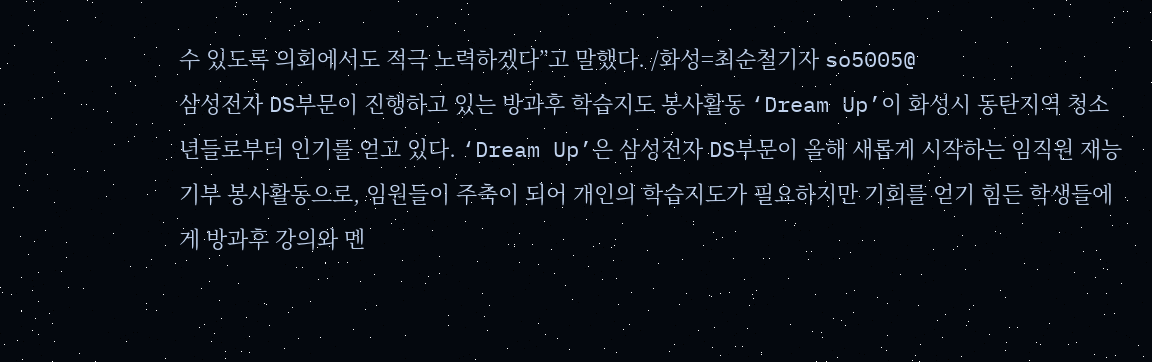수 있도록 의회에서도 적극 노력하겠다”고 말했다. /화성=최순철기자 so5005@
삼성전자 DS부문이 진행하고 있는 방과후 학습지도 봉사활동 ‘Dream Up’이 화성시 동탄지역 청소년들로부터 인기를 얻고 있다. ‘Dream Up’은 삼성전자 DS부문이 올해 새롭게 시작하는 임직원 재능기부 봉사활동으로, 임원들이 주축이 되어 개인의 학습지도가 필요하지만 기회를 얻기 힘든 학생들에게 방과후 강의와 멘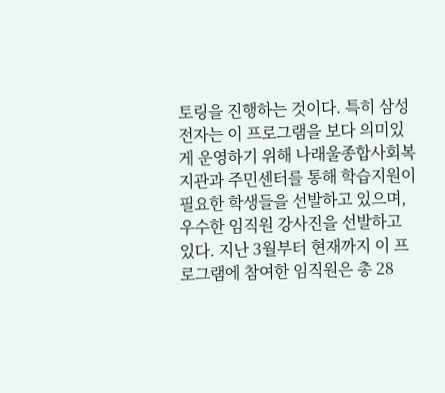토링을 진행하는 것이다. 특히 삼성전자는 이 프로그램을 보다 의미있게 운영하기 위해 나래울종합사회복지관과 주민센터를 통해 학습지원이 필요한 학생들을 선발하고 있으며, 우수한 임직원 강사진을 선발하고 있다. 지난 3월부터 현재까지 이 프로그램에 참여한 임직원은 총 28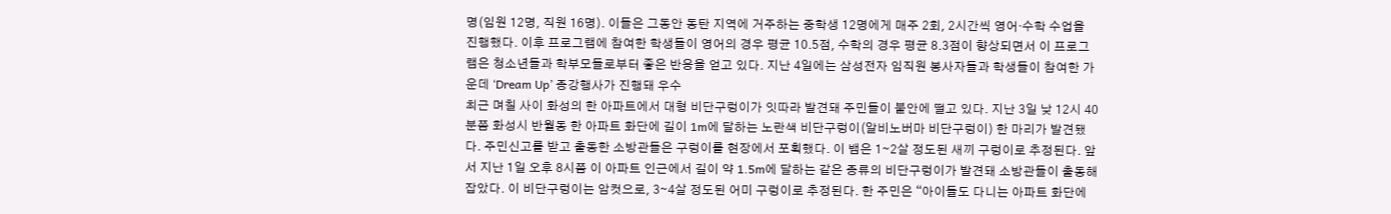명(임원 12명, 직원 16명). 이들은 그동안 동탄 지역에 거주하는 중학생 12명에게 매주 2회, 2시간씩 영어·수학 수업을 진행했다. 이후 프로그램에 참여한 학생들이 영어의 경우 평균 10.5점, 수학의 경우 평균 8.3점이 향상되면서 이 프로그램은 청소년들과 학부모들로부터 좋은 반응을 얻고 있다. 지난 4일에는 삼성전자 임직원 봉사자들과 학생들이 참여한 가운데 ‘Dream Up’ 종강행사가 진행돼 우수
최근 며칠 사이 화성의 한 아파트에서 대형 비단구렁이가 잇따라 발견돼 주민들이 불안에 떨고 있다. 지난 3일 낮 12시 40분쯤 화성시 반월동 한 아파트 화단에 길이 1m에 달하는 노란색 비단구렁이(알비노버마 비단구렁이) 한 마리가 발견됐다. 주민신고를 받고 출동한 소방관들은 구렁이를 현장에서 포획했다. 이 뱀은 1∼2살 정도된 새끼 구렁이로 추정된다. 앞서 지난 1일 오후 8시쯤 이 아파트 인근에서 길이 약 1.5m에 달하는 같은 종류의 비단구렁이가 발견돼 소방관들이 출동해 잡았다. 이 비단구렁이는 암컷으로, 3∼4살 정도된 어미 구렁이로 추정된다. 한 주민은 “아이들도 다니는 아파트 화단에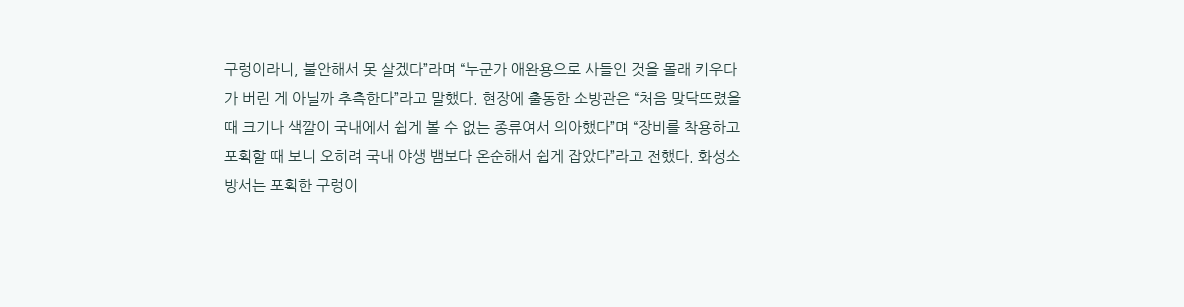구렁이라니, 불안해서 못 살겠다”라며 “누군가 애완용으로 사들인 것을 몰래 키우다가 버린 게 아닐까 추측한다”라고 말했다. 현장에 출동한 소방관은 “처음 맞닥뜨렸을 때 크기나 색깔이 국내에서 쉽게 볼 수 없는 종류여서 의아했다”며 “장비를 착용하고 포획할 때 보니 오히려 국내 야생 뱀보다 온순해서 쉽게 잡았다”라고 전했다. 화성소방서는 포획한 구렁이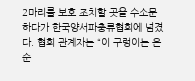2마리를 보호 조치할 곳을 수소문하다가 한국양서파충류협회에 넘겼다. 협회 관계자는 “이 구렁이는 온순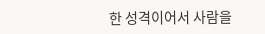한 성격이어서 사람을